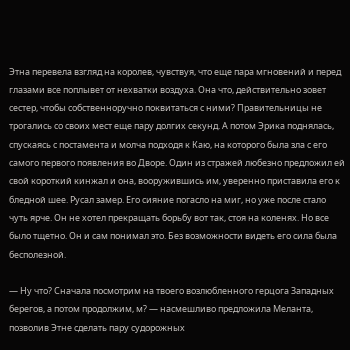Этна перевела взгляд на королев, чувствуя, что еще пара мгновений и перед глазами все поплывет от нехватки воздуха. Она что, действительно зовет сестер, чтобы собственноручно поквитаться с ними? Правительницы не трогались со своих мест еще пару долгих секунд. А потом Эрика поднялась, спускаясь с постамента и молча подходя к Каю, на которого была зла с его самого первого появления во Дворе. Один из стражей любезно предложил ей свой короткий кинжал и она, вооружившись им, уверенно приставила его к бледной шее. Русал замер. Его сияние погасло на миг, но уже после стало чуть ярче. Он не хотел прекращать борьбу вот так, стоя на коленях. Но все было тщетно. Он и сам понимал это. Без возможности видеть его сила была бесполезной.

— Ну что? Сначала посмотрим на твоего возлюбленного герцога Западных берегов, а потом продолжим, м? — насмешливо предложила Меланта, позволив Этне сделать пару судорожных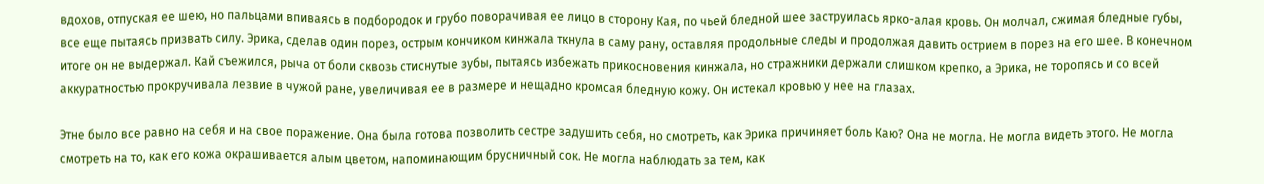вдохов, отпуская ее шею, но пальцами впиваясь в подбородок и грубо поворачивая ее лицо в сторону Кая, по чьей бледной шее заструилась ярко-алая кровь. Он молчал, сжимая бледные губы, все еще пытаясь призвать силу. Эрика, сделав один порез, острым кончиком кинжала ткнула в саму рану, оставляя продольные следы и продолжая давить острием в порез на его шее. В конечном итоге он не выдержал. Кай съежился, рыча от боли сквозь стиснутые зубы, пытаясь избежать прикосновения кинжала, но стражники держали слишком крепко, а Эрика, не торопясь и со всей аккуратностью прокручивала лезвие в чужой ране, увеличивая ее в размере и нещадно кромсая бледную кожу. Он истекал кровью у нее на глазах.

Этне было все равно на себя и на свое поражение. Она была готова позволить сестре задушить себя, но смотреть, как Эрика причиняет боль Каю? Она не могла. Не могла видеть этого. Не могла смотреть на то, как его кожа окрашивается алым цветом, напоминающим брусничный сок. Не могла наблюдать за тем, как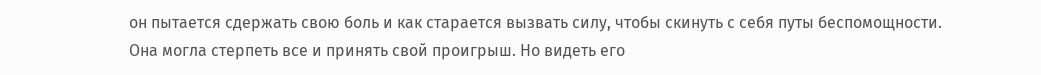он пытается сдержать свою боль и как старается вызвать силу, чтобы скинуть с себя путы беспомощности. Она могла стерпеть все и принять свой проигрыш. Но видеть его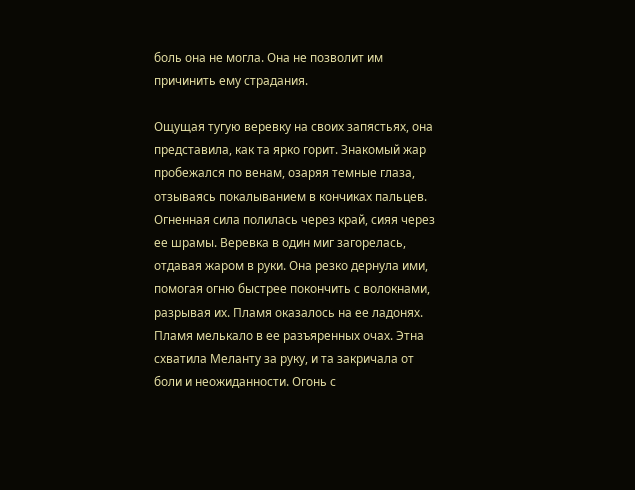боль она не могла. Она не позволит им причинить ему страдания.

Ощущая тугую веревку на своих запястьях, она представила, как та ярко горит. Знакомый жар пробежался по венам, озаряя темные глаза, отзываясь покалыванием в кончиках пальцев. Огненная сила полилась через край, сияя через ее шрамы. Веревка в один миг загорелась, отдавая жаром в руки. Она резко дернула ими, помогая огню быстрее покончить с волокнами, разрывая их. Пламя оказалось на ее ладонях. Пламя мелькало в ее разъяренных очах. Этна схватила Меланту за руку, и та закричала от боли и неожиданности. Огонь с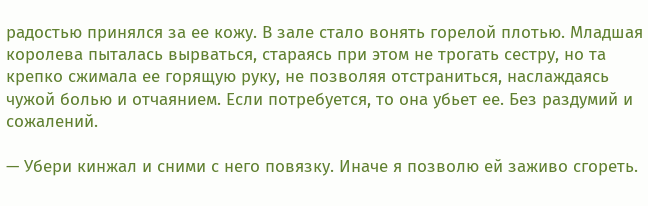радостью принялся за ее кожу. В зале стало вонять горелой плотью. Младшая королева пыталась вырваться, стараясь при этом не трогать сестру, но та крепко сжимала ее горящую руку, не позволяя отстраниться, наслаждаясь чужой болью и отчаянием. Если потребуется, то она убьет ее. Без раздумий и сожалений.

— Убери кинжал и сними с него повязку. Иначе я позволю ей заживо сгореть.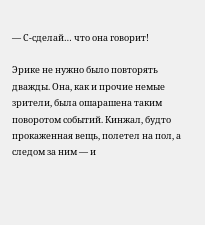— С-сделай… что она говорит!

Эрике не нужно было повторять дважды. Она, как и прочие немые зрители, была ошарашена таким поворотом событий. Кинжал, будто прокаженная вещь, полетел на пол, а следом за ним — и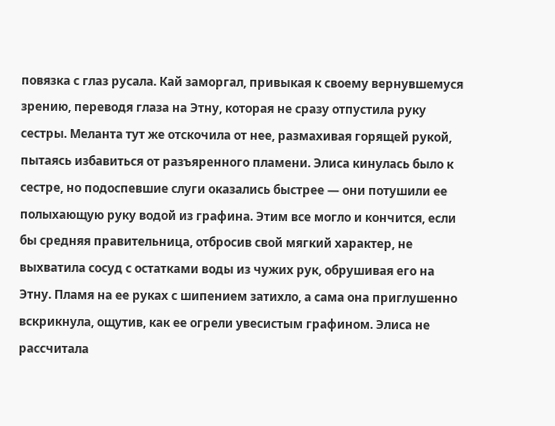повязка с глаз русала. Кай заморгал, привыкая к своему вернувшемуся зрению, переводя глаза на Этну, которая не сразу отпустила руку сестры. Меланта тут же отскочила от нее, размахивая горящей рукой, пытаясь избавиться от разъяренного пламени. Элиса кинулась было к сестре, но подоспевшие слуги оказались быстрее — они потушили ее полыхающую руку водой из графина. Этим все могло и кончится, если бы средняя правительница, отбросив свой мягкий характер, не выхватила сосуд с остатками воды из чужих рук, обрушивая его на Этну. Пламя на ее руках с шипением затихло, а сама она приглушенно вскрикнула, ощутив, как ее огрели увесистым графином. Элиса не рассчитала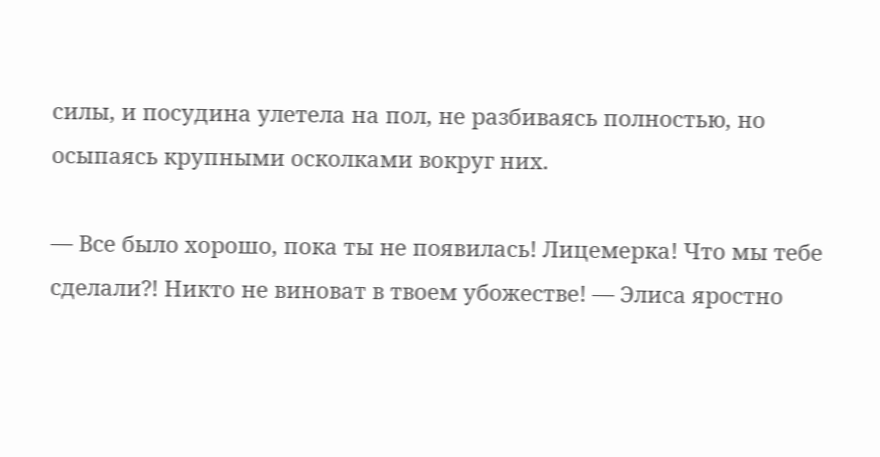силы, и посудина улетела на пол, не разбиваясь полностью, но осыпаясь крупными осколками вокруг них.

— Все было хорошо, пока ты не появилась! Лицемерка! Что мы тебе сделали?! Никто не виноват в твоем убожестве! — Элиса яростно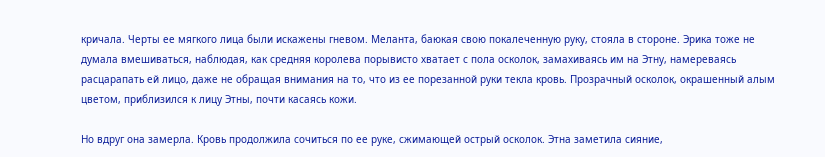кричала. Черты ее мягкого лица были искажены гневом. Меланта, баюкая свою покалеченную руку, стояла в стороне. Эрика тоже не думала вмешиваться, наблюдая, как средняя королева порывисто хватает с пола осколок, замахиваясь им на Этну, намереваясь расцарапать ей лицо, даже не обращая внимания на то, что из ее порезанной руки текла кровь. Прозрачный осколок, окрашенный алым цветом, приблизился к лицу Этны, почти касаясь кожи.

Но вдруг она замерла. Кровь продолжила сочиться по ее руке, сжимающей острый осколок. Этна заметила сияние,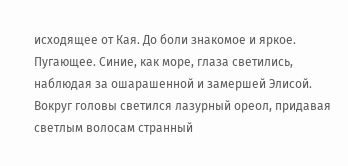исходящее от Кая. До боли знакомое и яркое. Пугающее. Синие, как море, глаза светились, наблюдая за ошарашенной и замершей Элисой. Вокруг головы светился лазурный ореол, придавая светлым волосам странный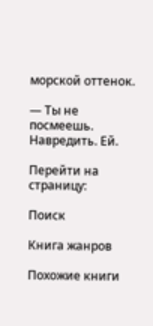морской оттенок.

— Ты не посмеешь. Навредить. Ей.

Перейти на страницу:

Поиск

Книга жанров

Похожие книги